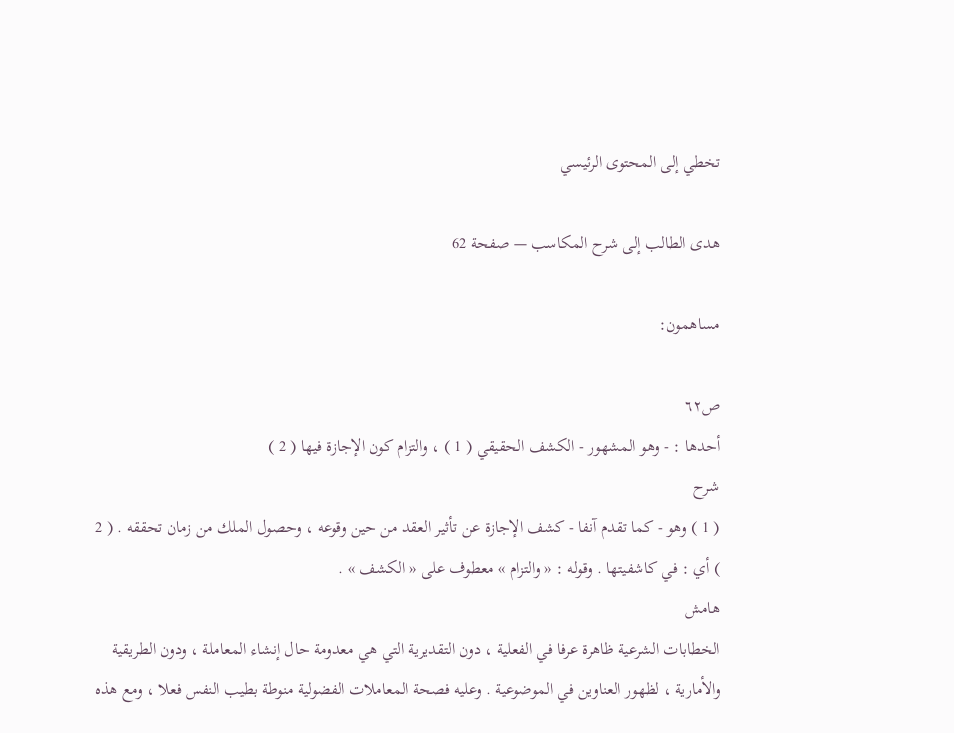تخطي إلى المحتوى الرئيسي

هدى الطالب إلى شرح المكاسب — صفحة 62

مساهمون:

ص٦٢
أحدها : - وهو المشهور - الكشف الحقيقي ( 1 ) ، والتزام كون الإجازة فيها ( 2 )
شرح
( 1 ) وهو - كما تقدم آنفا - كشف الإجازة عن تأثير العقد من حين وقوعه ، وحصول الملك من زمان تحققه . ( 2 ) أي : في كاشفيتها . وقوله : « والتزام » معطوف على « الكشف » .
هامش
الخطابات الشرعية ظاهرة عرفا في الفعلية ، دون التقديرية التي هي معدومة حال إنشاء المعاملة ، ودون الطريقية والأمارية ، لظهور العناوين في الموضوعية . وعليه فصحة المعاملات الفضولية منوطة بطيب النفس فعلا ، ومع هذه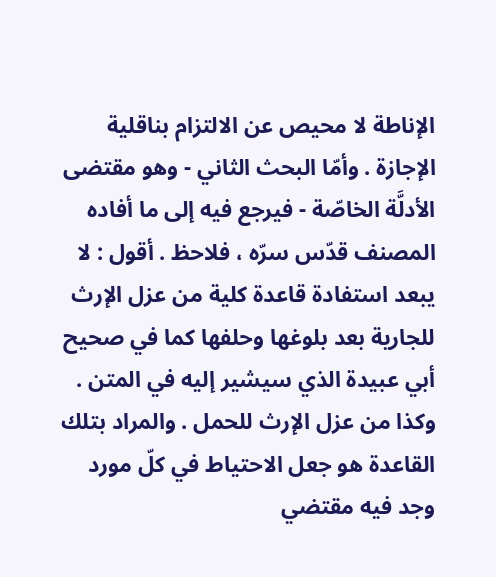الإناطة لا محيص عن الالتزام بناقلية الإجازة . وأمّا البحث الثاني - وهو مقتضى الأدلَّة الخاصّة - فيرجع فيه إلى ما أفاده المصنف قدّس سرّه ، فلاحظ . أقول : لا يبعد استفادة قاعدة كلية من عزل الإرث للجارية بعد بلوغها وحلفها كما في صحيح أبي عبيدة الذي سيشير إليه في المتن . وكذا من عزل الإرث للحمل . والمراد بتلك القاعدة هو جعل الاحتياط في كلّ مورد وجد فيه مقتضي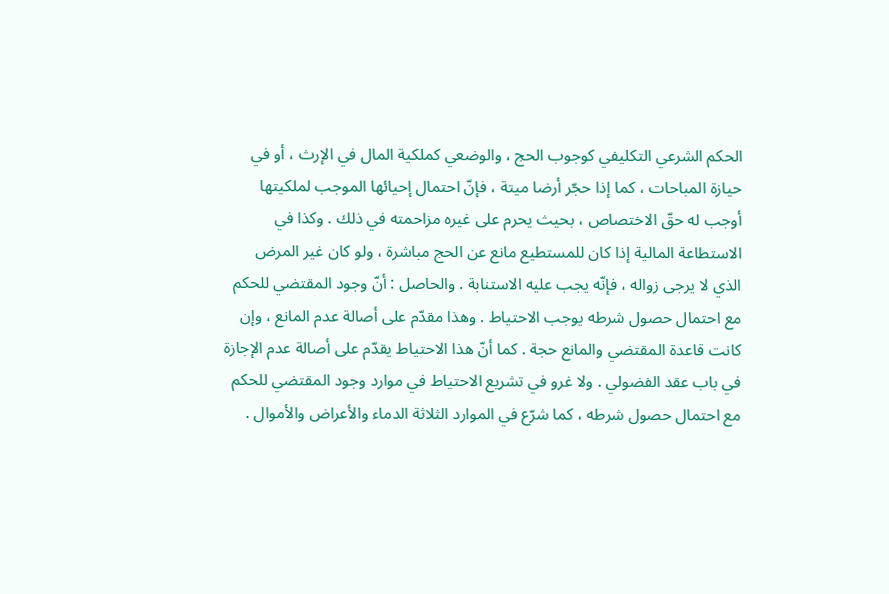الحكم الشرعي التكليفي كوجوب الحج ، والوضعي كملكية المال في الإرث ، أو في حيازة المباحات ، كما إذا حجّر أرضا ميتة ، فإنّ احتمال إحيائها الموجب لملكيتها أوجب له حقّ الاختصاص ، بحيث يحرم على غيره مزاحمته في ذلك . وكذا في الاستطاعة المالية إذا كان للمستطيع مانع عن الحج مباشرة ، ولو كان غير المرض الذي لا يرجى زواله ، فإنّه يجب عليه الاستنابة . والحاصل : أنّ وجود المقتضي للحكم مع احتمال حصول شرطه يوجب الاحتياط . وهذا مقدّم على أصالة عدم المانع ، وإن كانت قاعدة المقتضي والمانع حجة . كما أنّ هذا الاحتياط يقدّم على أصالة عدم الإجازة في باب عقد الفضولي . ولا غرو في تشريع الاحتياط في موارد وجود المقتضي للحكم مع احتمال حصول شرطه ، كما شرّع في الموارد الثلاثة الدماء والأعراض والأموال .